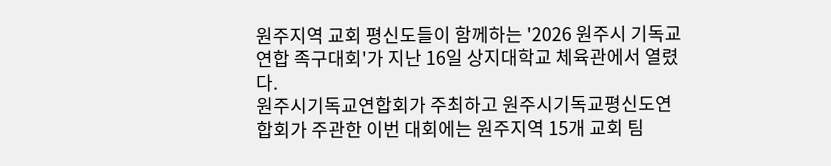원주지역 교회 평신도들이 함께하는 '2026 원주시 기독교 연합 족구대회'가 지난 16일 상지대학교 체육관에서 열렸다.
원주시기독교연합회가 주최하고 원주시기독교평신도연합회가 주관한 이번 대회에는 원주지역 15개 교회 팀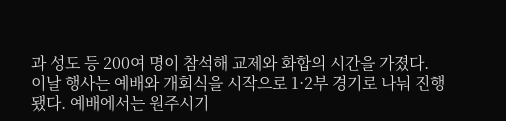과 성도 등 200여 명이 참석해 교제와 화합의 시간을 가졌다.
이날 행사는 예배와 개회식을 시작으로 1·2부 경기로 나눠 진행됐다. 예배에서는 원주시기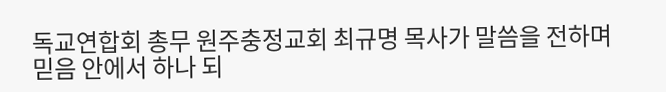독교연합회 총무 원주충정교회 최규명 목사가 말씀을 전하며 믿음 안에서 하나 되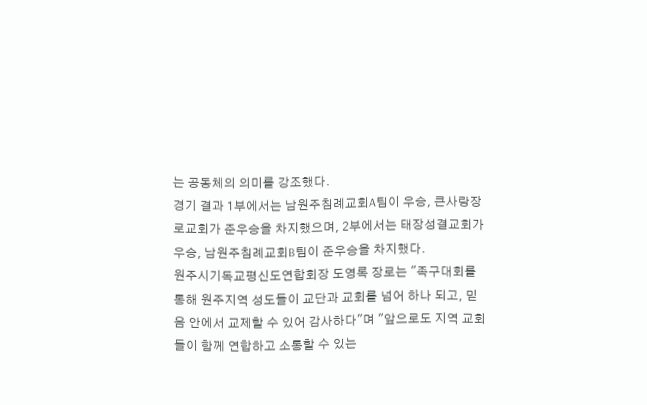는 공동체의 의미를 강조했다.
경기 결과 1부에서는 남원주침례교회A팀이 우승, 큰사랑장로교회가 준우승을 차지했으며, 2부에서는 태장성결교회가 우승, 남원주침례교회B팀이 준우승을 차지했다.
원주시기독교평신도연합회장 도영록 장로는 "족구대회를 통해 원주지역 성도들이 교단과 교회를 넘어 하나 되고, 믿음 안에서 교제할 수 있어 감사하다"며 "앞으로도 지역 교회들이 함께 연합하고 소통할 수 있는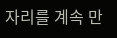자리를 계속 만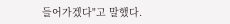들어가겠다"고 말했다.